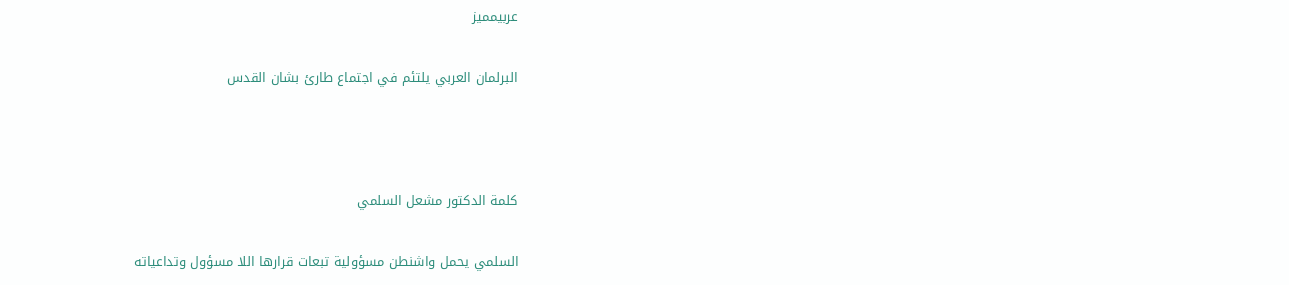عربيمميز

البرلمان العربي يلتئم في اجتماع طارئ بشان القدس



كلمة الدكتور مشعل السلمي

السلمي يحمل واشنطن مسؤولية تبعات قرارها اللا مسؤول وتداعياته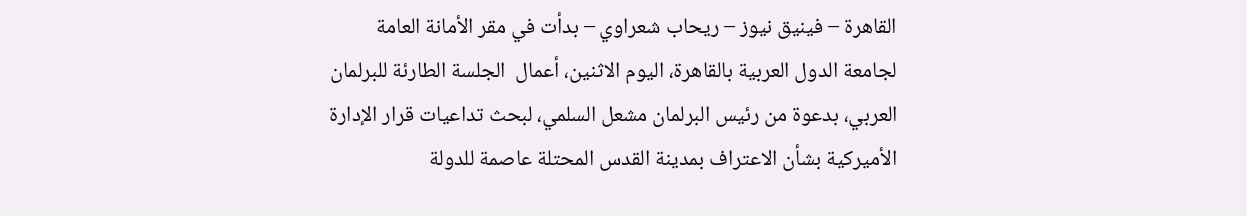القاهرة – فينيق نيوز – ريحاب شعراوي – بدأت في مقر الأمانة العامة لجامعة الدول العربية بالقاهرة، اليوم الاثنين، أعمال  الجلسة الطارئة للبرلمان العربي، بدعوة من رئيس البرلمان مشعل السلمي، لبحث تداعيات قرار الإدارة الأميركية بشأن الاعتراف بمدينة القدس المحتلة عاصمة للدولة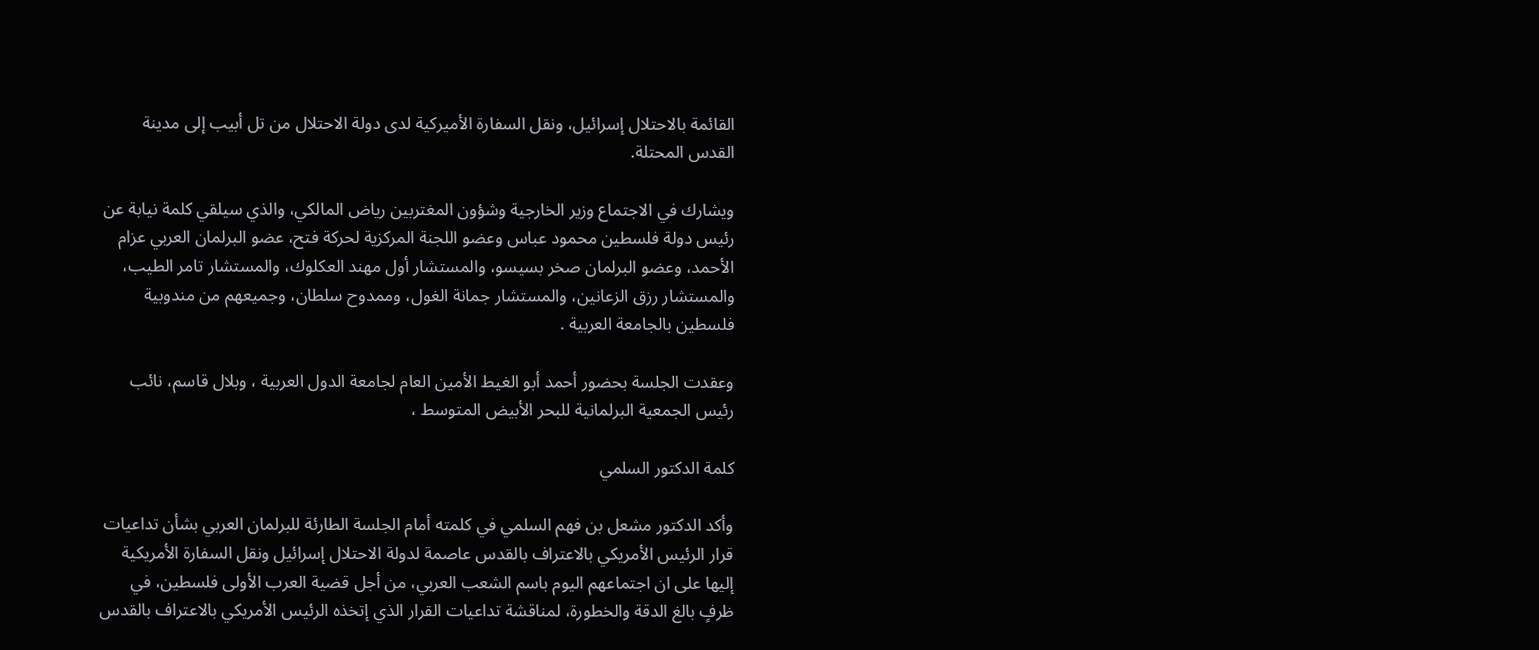القائمة بالاحتلال إسرائيل، ونقل السفارة الأميركية لدى دولة الاحتلال من تل أبيب إلى مدينة القدس المحتلة.

ويشارك في الاجتماع وزير الخارجية وشؤون المغتربين رياض المالكي، والذي سيلقي كلمة نيابة عن رئيس دولة فلسطين محمود عباس وعضو اللجنة المركزية لحركة فتح، عضو البرلمان العربي عزام الأحمد، وعضو البرلمان صخر بسيسو، والمستشار أول مهند العكلوك، والمستشار تامر الطيب، والمستشار رزق الزعانين، والمستشار جمانة الغول، وممدوح سلطان، وجميعهم من مندوبية فلسطين بالجامعة العربية .

وعقدت الجلسة بحضور أحمد أبو الغيط الأمين العام لجامعة الدول العربية ، وبلال قاسم، نائب رئيس الجمعية البرلمانية للبحر الأبيض المتوسط ،

كلمة الدكتور السلمي

وأكد الدكتور مشعل بن فهم السلمي في كلمته أمام الجلسة الطارئة للبرلمان العربي بشأن تداعيات قرار الرئيس الأمريكي بالاعتراف بالقدس عاصمة لدولة الاحتلال إسرائيل ونقل السفارة الأمريكية إليها على ان اجتماعهم اليوم باسم الشعب العربي، من أجل قضية العرب الأولى فلسطين، في ظرفٍ بالغ الدقة والخطورة، لمناقشة تداعيات القرار الذي إتخذه الرئيس الأمريكي بالاعتراف بالقدس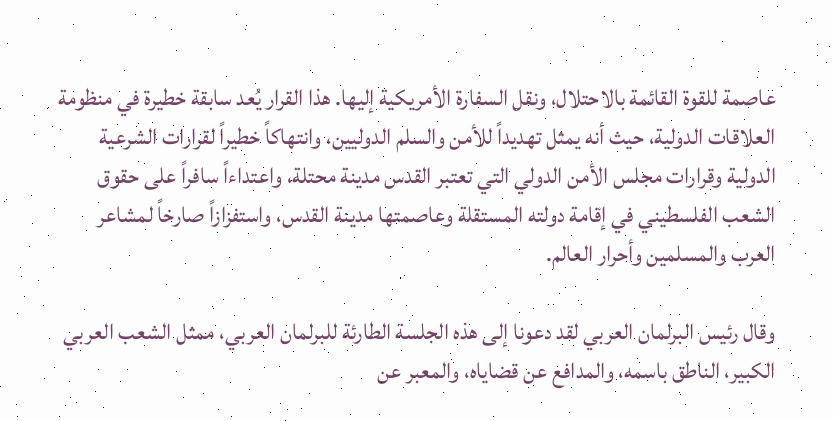عاصمة للقوة القائمة بالاحتلال، ونقل السفارة الأمريكية إليها. هذا القرار يُعد سابقة خطيرة في منظومة العلاقات الدولية، حيث أنه يمثل تهديداً للأمن والسلم الدوليين، وانتهاكاً خطيراً لقرارات الشرعية الدولية وقرارات مجلس الأمن الدولي التي تعتبر القدس مدينة محتلة، واعتداءاً سافراً على حقوق الشعب الفلسطيني في إقامة دولته المستقلة وعاصمتها مدينة القدس، واستفزازاً صارخاً لمشاعر العرب والمسلمين وأحرار العالم.

وقال رئيس البرلمان العربي لقد دعونا إلى هذه الجلسة الطارئة للبرلمان العربي، ممثل الشعب العربي الكبير، الناطق باسمه، والمدافع عن قضاياه، والمعبر عن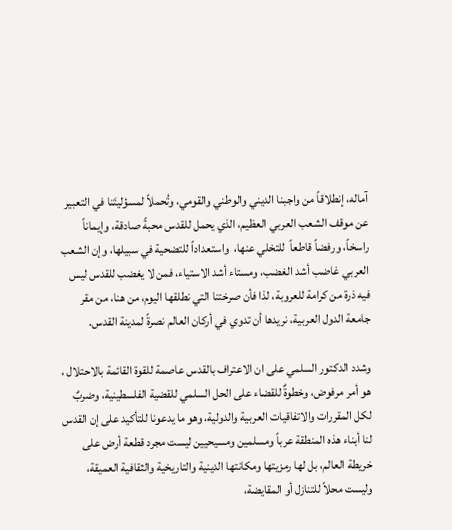آماله، إنطلاقاً من واجبنا الديني والوطني والقومي، وتُحملاً لمسؤليتَنا في التعبير عن موقف الشعب العربي العظيم، الذي يحمل للقدس محبةً صادقة، وإيماناً راسخاً، ورفضاً قاطعاً  للتخلي عنها،  واستعداداً للتضحية في سبيلها، وإن الشعب العربي غاضب أشد الغضب، ومستاء أشد الاستياء، فمن لا يغضب للقدس ليس فيه ذرة من كرامة للعروبة، لذا فأن صرختنا التي نطلقها اليوم، من هنا، من مقر جامعة الدول العربية، نريدها أن تدوي في أركان العالم نصرةً لمدينة القدس.

وشدد الدكتور السلمي على ان الاعتراف بالقدس عاصمة للقوة القائمة بالاحتلال ، هو أمر مرفوض، وخطوةٌ للقضاء على الحل السلمي للقضية الفلسطينية، وضربٌ لكل المقررات والاتفاقيات العربية والدولية، وهو ما يدعونا للتأكيد على إن القدس لنا أبناء هذه المنطقة عرباً ومسلمين ومسيحيين ليست مجرد قطعة أرض على خريطة العالم، بل لها رمزيتها ومكانتها الدينية والتاريخية والثقافية العميقة، وليست محلاً للتنازل أو المقايضة،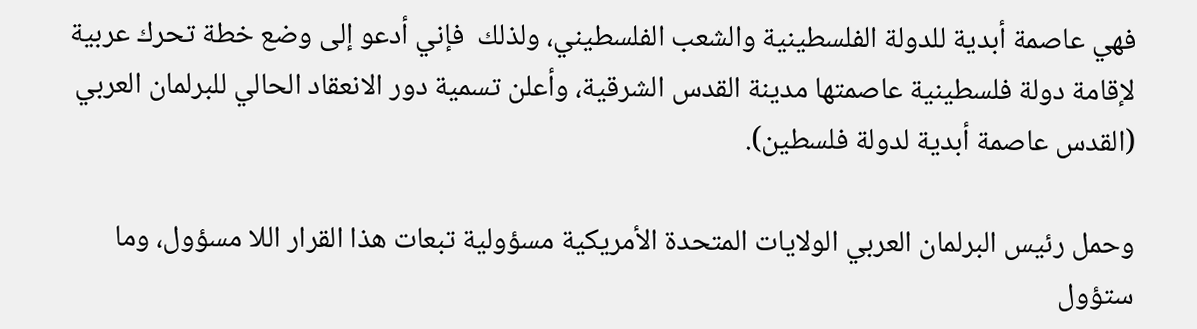فهي عاصمة أبدية للدولة الفلسطينية والشعب الفلسطيني، ولذلك  فإني أدعو إلى وضع خطة تحرك عربية لإقامة دولة فلسطينية عاصمتها مدينة القدس الشرقية، وأعلن تسمية دور الانعقاد الحالي للبرلمان العربي (القدس عاصمة أبدية لدولة فلسطين).

وحمل رئيس البرلمان العربي الولايات المتحدة الأمريكية مسؤولية تبعات هذا القرار اللا مسؤول، وما ستؤول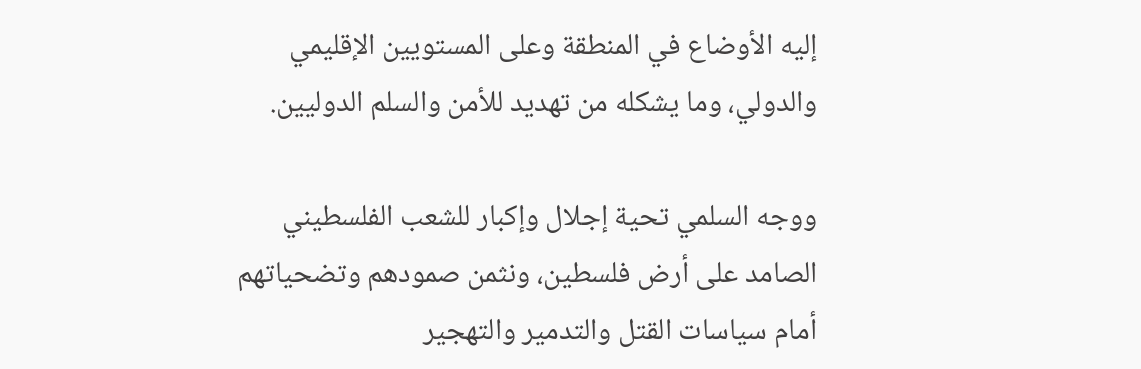إليه الأوضاع في المنطقة وعلى المستويين الإقليمي والدولي، وما يشكله من تهديد للأمن والسلم الدوليين.

ووجه السلمي تحية إجلال وإكبار للشعب الفلسطيني الصامد على أرض فلسطين، ونثمن صمودهم وتضحياتهم أمام سياسات القتل والتدمير والتهجير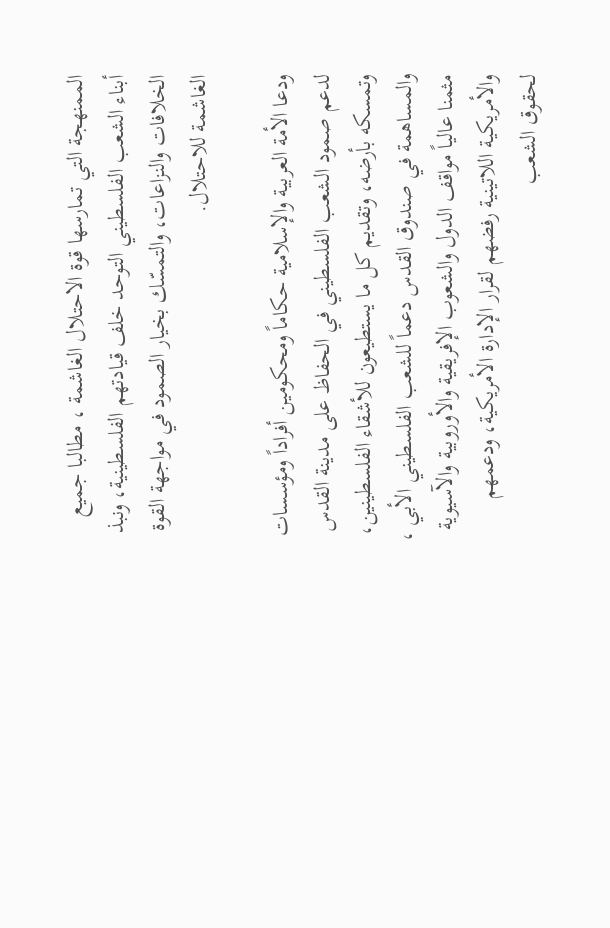الممنهجة التي تمارسها قوة الاحتلال الغاشمة ، مطالبا جميع أبناء الشعب الفلسطيني التوحد خلف قيادتهم الفلسطينية، ونبذ الخلافات والنزاعات، والتمسّك بخيار الصمود في مواجهة القوة الغاشمة للاحتلال.

ودعا الأمة العربية والإسلامية حكاماً ومحكومين أفراداً ومؤسسات لدعم صمود الشعب الفلسطيني في الحفاظ على مدينة القدس وتمسكه بأرضه، وتقديم كل ما يستطيعون للأشقاء الفلسطينين، والمساهمة في صندوق القدس دعماً للشعب الفلسطيني الأبي ، مثمنا عالياً مواقف الدول والشعوب الإفريقية والأوروبية والآسيوية والأمريكية اللاتينية رفضهم لقرار الإدارة الأمريكية، ودعمهم لحقوق الشعب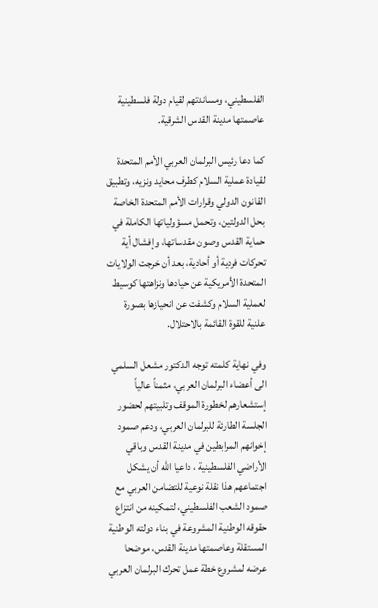الفلسطيني، ومساندتهم لقيام دولة فلسطينية عاصمتها مدينة القدس الشرقية.

كما دعا رئيس البرلمان العربي الأمم المتحدة لقيادة عملية السلام كطرف محايد ونزيه، وتطبيق القانون الدولي وقرارات الأمم المتحدة الخاصة بحل الدولتين، وتحمل مسؤولياتها الكاملة في حماية القدس وصون مقدساتها، وإفشال أية تحركات فردية أو أحادية، بعد أن خرجت الولايات المتحدة الأمريكية عن حيادها ونزاهتها كوسيط لعملية السلام وكشفت عن انحيازها بصورة علنية للقوة القائمة بالاحتلال.

وفي نهاية كلمته توجه الدكتور مشعل السلمي الى أعضاء البرلمان العربي، مثمناً عالياً إستشعارهم لخطورة الموقف وتلبيتهم لحضور الجلسة الطارئة للبرلمان العربي، ودعم صمود إخوانهم المرابطين في مدينة القدس وباقي الأراضي الفلسطينية ، داعيا الله أن يشكل اجتماعهم هذا نقلة نوعية للتضامن العربي مع صمود الشعب الفلسطيني، لتمكينه من انتزاع حقوقه الوطنية المشروعة في بناء دولته الوطنية المستقلة وعاصمتها مدينة القدس، موضحا عرضه لمشروع خطة عمل تحرك البرلمان العربي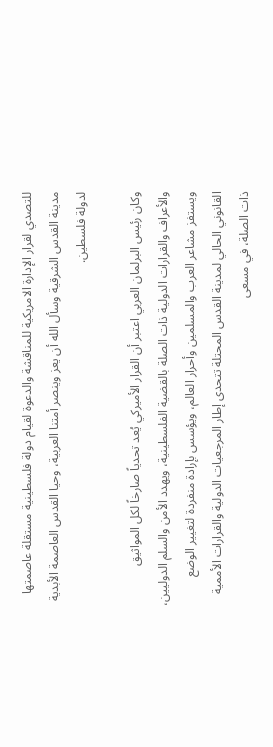للتصدي لقرار الإدارة الامريكية للمناقشة والدعوة لقيام دولة فلسطينية مستقلة عاصمتها مدينة القدس الشرقية وسأل الله أن يعز وينصر أمتنا العربية، وحيا القدس العاصمة الأبدية لدولة فلسطين.

وكان رئيس البرلمان العربي اعتبر أن القرار الأميركي يُعد تحدياً صارخاً لكل المواثيق والأعراف والقرارات الدولية ذات الصلة بالقضية الفلسطينية، ويهدد الأمن والسلم الدوليين، ويستفز مشاعر العرب والمسلمين وأحرار العالم، ويؤسس بإرادة منفردة لتغيير الوضع القانوني الحالي لمدينة القدس المحتلة تتحدى إطار المرجعيات الدولية والقرارات الأممية ذات الصلة، في مسعى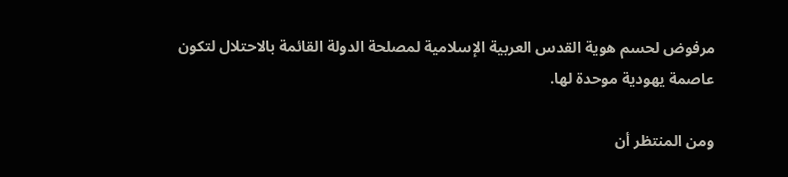مرفوض لحسم هوية القدس العربية الإسلامية لمصلحة الدولة القائمة بالاحتلال لتكون عاصمة يهودية موحدة لها.

ومن المنتظر أن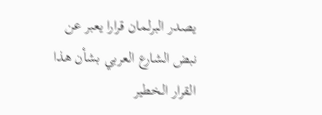يصدر البرلمان قرارا يعبر عن نبض الشارع العربي بشأن هذا القرار الخطير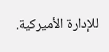للإدارة الأميركية.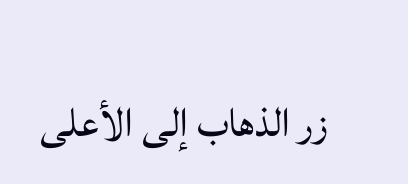زر الذهاب إلى الأعلى